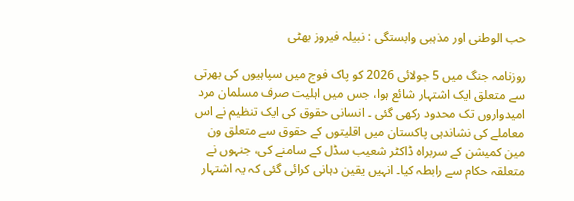حب الوطنی اور مذہبی وابستگی : نبیلہ فیروز بھٹی

روزنامہ جنگ میں 5 جولائی 2026 کو پاک فوج میں سپاہیوں کی بھرتی سے متعلق ایک اشتہار شائع ہوا، جس میں اہلیت صرف مسلمان مرد امیدواروں تک محدود رکھی گئی ۔ انسانی حقوق کی ایک تنظیم نے اس معاملے کی نشاندہی پاکستان میں اقلیتوں کے حقوق سے متعلق ون مین کمیشن کے سربراہ ڈاکٹر شعیب سڈل کے سامنے کی، جنہوں نے متعلقہ حکام سے رابطہ کیا۔ انہیں یقین دہانی کرائی گئی کہ یہ اشتہار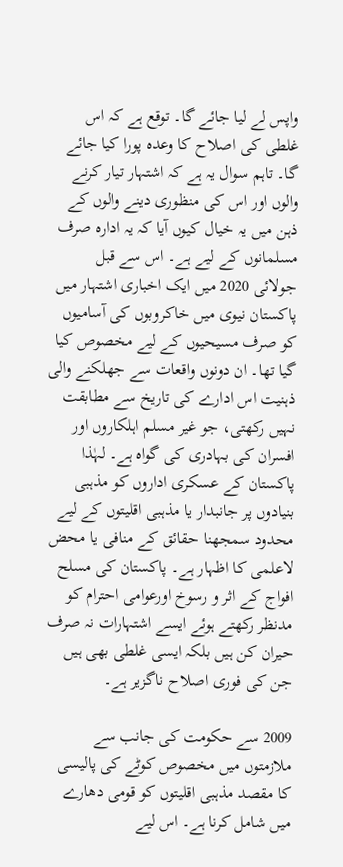واپس لے لیا جائے گا۔ توقع ہے کہ اس غلطی کی اصلاح کا وعدہ پورا کیا جائے گا۔ تاہم سوال یہ ہے کہ اشتہار تیار کرنے والوں اور اس کی منظوری دینے والوں کے ذہن میں یہ خیال کیوں آیا کہ یہ ادارہ صرف مسلمانوں کے لیے ہے۔ اس سے قبل جولائی 2020 میں ایک اخباری اشتہار میں پاکستان نیوی میں خاکروبوں کی آسامیوں کو صرف مسیحیوں کے لیے مخصوص کیا گیا تھا۔ ان دونوں واقعات سے جھلکنے والی ذہنیت اس ادارے کی تاریخ سے مطابقت نہیں رکھتی، جو غیر مسلم اہلکاروں اور افسران کی بہادری کی گواہ ہے۔ لہٰذا پاکستان کے عسکری اداروں کو مذہبی بنیادوں پر جانبدار یا مذہبی اقلیتوں کے لیے محدود سمجھنا حقائق کے منافی یا محض لاعلمی کا اظہار ہے۔ پاکستان کی مسلح افواج کے اثر و رسوخ اورعوامی احترام کو مدنظر رکھتے ہوئے ایسے اشتہارات نہ صرف حیران کن ہیں بلکہ ایسی غلطی بھی ہیں جن کی فوری اصلاح ناگزیر ہے۔

2009 سے حکومت کی جانب سے ملازمتوں میں مخصوص کوٹے کی پالیسی کا مقصد مذہبی اقلیتوں کو قومی دھارے میں شامل کرنا ہے۔ اس لیے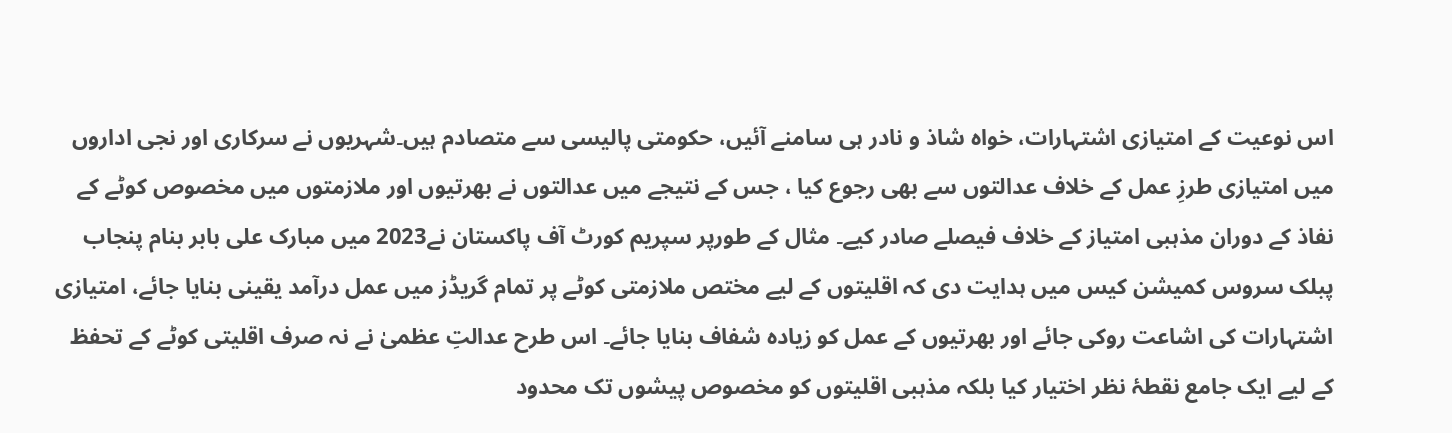اس نوعیت کے امتیازی اشتہارات، خواہ شاذ و نادر ہی سامنے آئیں، حکومتی پالیسی سے متصادم ہیں۔شہریوں نے سرکاری اور نجی اداروں میں امتیازی طرزِ عمل کے خلاف عدالتوں سے بھی رجوع کیا ، جس کے نتیجے میں عدالتوں نے بھرتیوں اور ملازمتوں میں مخصوص کوٹے کے نفاذ کے دوران مذہبی امتیاز کے خلاف فیصلے صادر کیے۔ مثال کے طورپر سپریم کورٹ آف پاکستان نے2023 میں مبارک علی بابر بنام پنجاب پبلک سروس کمیشن کیس میں ہدایت دی کہ اقلیتوں کے لیے مختص ملازمتی کوٹے پر تمام گریڈز میں عمل درآمد یقینی بنایا جائے، امتیازی اشتہارات کی اشاعت روکی جائے اور بھرتیوں کے عمل کو زیادہ شفاف بنایا جائے۔ اس طرح عدالتِ عظمیٰ نے نہ صرف اقلیتی کوٹے کے تحفظ کے لیے ایک جامع نقطۂ نظر اختیار کیا بلکہ مذہبی اقلیتوں کو مخصوص پیشوں تک محدود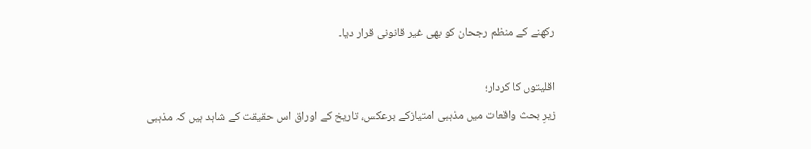رکھنے کے منظم رجحان کو بھی غیر قانونی قرار دیا۔

اقلیتوں کا کردار؛
زیرِ بحث واقعات میں مذہبی امتیازکے برعکس، تاریخ کے اوراق اس حقیقت کے شاہد ہیں کہ مذہبی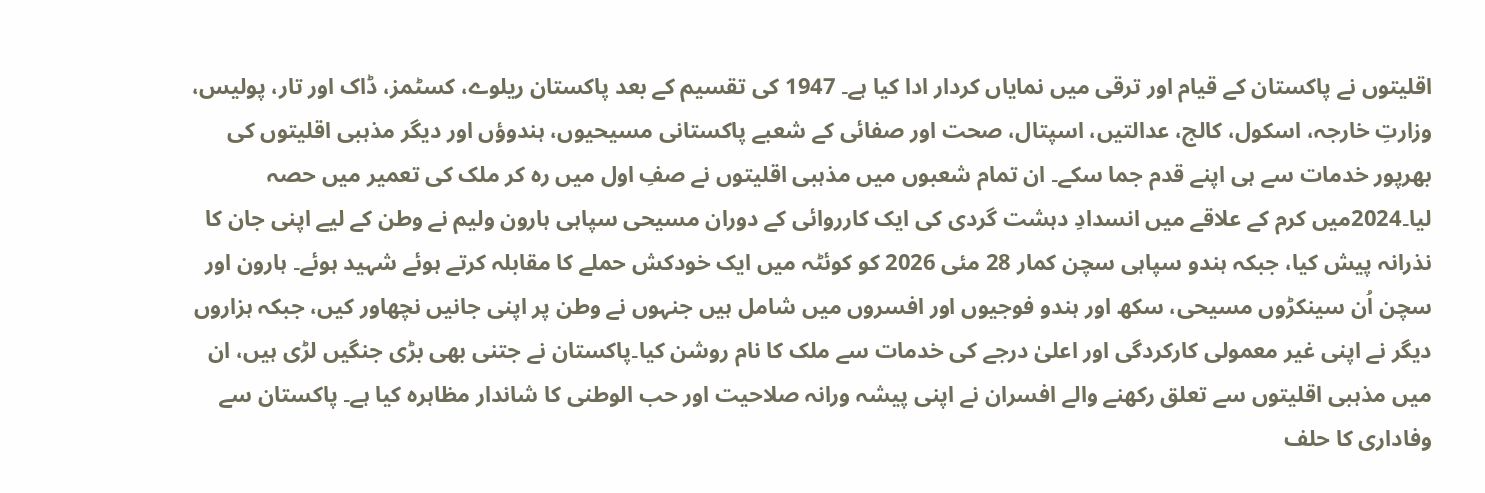اقلیتوں نے پاکستان کے قیام اور ترقی میں نمایاں کردار ادا کیا ہے۔ 1947 کی تقسیم کے بعد پاکستان ریلوے، کسٹمز، ڈاک اور تار، پولیس، وزارتِ خارجہ، اسکول، کالج، عدالتیں، اسپتال، صحت اور صفائی کے شعبے پاکستانی مسیحیوں، ہندوؤں اور دیگر مذہبی اقلیتوں کی بھرپور خدمات سے ہی اپنے قدم جما سکے۔ ان تمام شعبوں میں مذہبی اقلیتوں نے صفِ اول میں رہ کر ملک کی تعمیر میں حصہ لیا۔2024میں کرم کے علاقے میں انسدادِ دہشت گردی کی ایک کارروائی کے دوران مسیحی سپاہی ہارون ولیم نے وطن کے لیے اپنی جان کا نذرانہ پیش کیا، جبکہ ہندو سپاہی سچن کمار 28 مئی 2026 کو کوئٹہ میں ایک خودکش حملے کا مقابلہ کرتے ہوئے شہید ہوئے۔ ہارون اور سچن اُن سینکڑوں مسیحی، سکھ اور ہندو فوجیوں اور افسروں میں شامل ہیں جنہوں نے وطن پر اپنی جانیں نچھاور کیں، جبکہ ہزاروں دیگر نے اپنی غیر معمولی کارکردگی اور اعلیٰ درجے کی خدمات سے ملک کا نام روشن کیا۔پاکستان نے جتنی بھی بڑی جنگیں لڑی ہیں، ان میں مذہبی اقلیتوں سے تعلق رکھنے والے افسران نے اپنی پیشہ ورانہ صلاحیت اور حب الوطنی کا شاندار مظاہرہ کیا ہے۔ پاکستان سے وفاداری کا حلف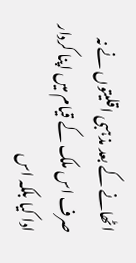اٹھانے کے بعد مذہبی اقلیتوں نے نہ صرف اس ملک کے قیام میں اپنا کردار ادا کیا بلکہ اس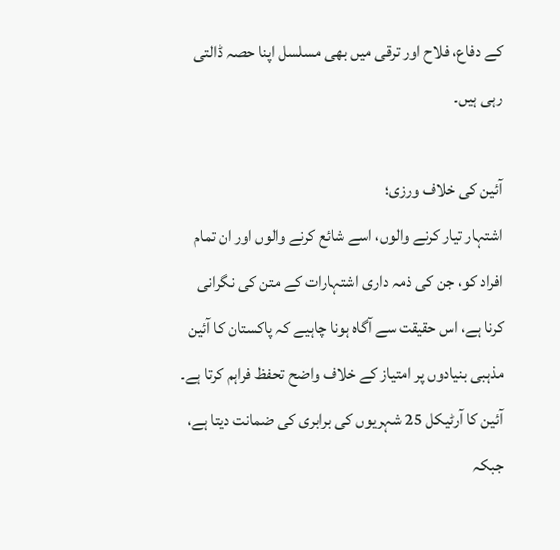کے دفاع، فلاح اور ترقی میں بھی مسلسل اپنا حصہ ڈالتی رہی ہیں۔

آئین کی خلاف ورزی؛
اشتہار تیار کرنے والوں، اسے شائع کرنے والوں اور ان تمام افراد کو، جن کی ذمہ داری اشتہارات کے متن کی نگرانی کرنا ہے، اس حقیقت سے آگاہ ہونا چاہیے کہ پاکستان کا آئین مذہبی بنیادوں پر امتیاز کے خلاف واضح تحفظ فراہم کرتا ہے۔ آئین کا آرٹیکل 25 شہریوں کی برابری کی ضمانت دیتا ہے، جبکہ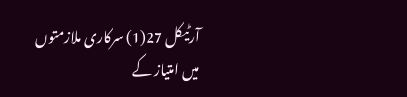آرٹیکل 27(1) سرکاری ملازمتوں میں امتیاز کے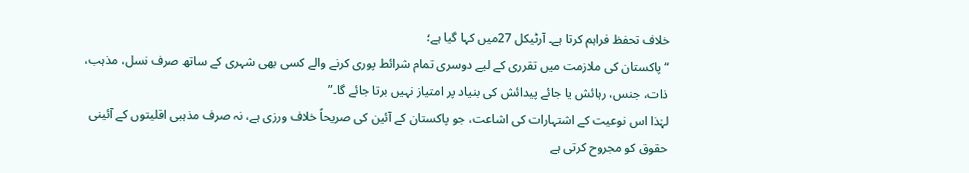خلاف تحفظ فراہم کرتا ہے۔ آرٹیکل 27میں کہا گیا ہے؛
“پاکستان کی ملازمت میں تقرری کے لیے دوسری تمام شرائط پوری کرنے والے کسی بھی شہری کے ساتھ صرف نسل، مذہب، ذات، جنس، رہائش یا جائے پیدائش کی بنیاد پر امتیاز نہیں برتا جائے گا۔”
لہٰذا اس نوعیت کے اشتہارات کی اشاعت، جو پاکستان کے آئین کی صریحاً خلاف ورزی ہے، نہ صرف مذہبی اقلیتوں کے آئینی حقوق کو مجروح کرتی ہے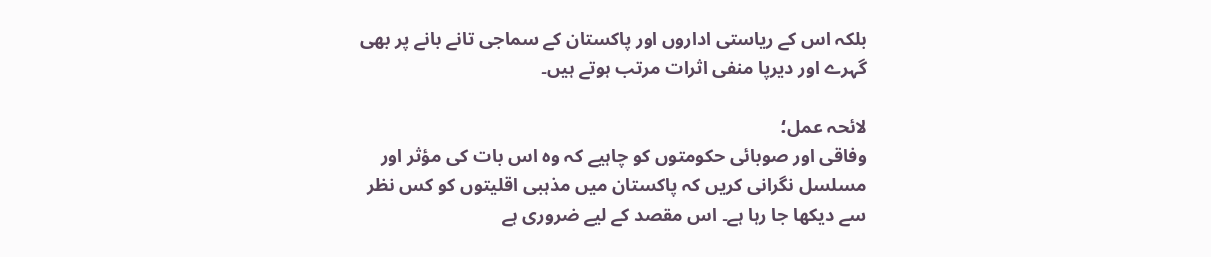بلکہ اس کے ریاستی اداروں اور پاکستان کے سماجی تانے بانے پر بھی گہرے اور دیرپا منفی اثرات مرتب ہوتے ہیں۔

لائحہ عمل؛
وفاقی اور صوبائی حکومتوں کو چاہیے کہ وہ اس بات کی مؤثر اور مسلسل نگرانی کریں کہ پاکستان میں مذہبی اقلیتوں کو کس نظر سے دیکھا جا رہا ہے۔ اس مقصد کے لیے ضروری ہے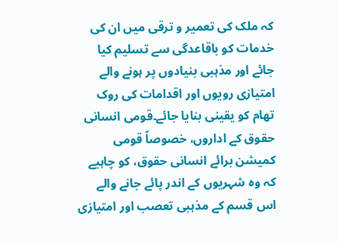کہ ملک کی تعمیر و ترقی میں ان کی خدمات کو باقاعدگی سے تسلیم کیا جائے اور مذہبی بنیادوں پر ہونے والے امتیازی رویوں اور اقدامات کی روک تھام کو یقینی بنایا جائے۔قومی انسانی حقوق کے اداروں، خصوصاً قومی کمیشن برائے انسانی حقوق، کو چاہیے کہ وہ شہریوں کے اندر پائے جانے والے اس قسم کے مذہبی تعصب اور امتیازی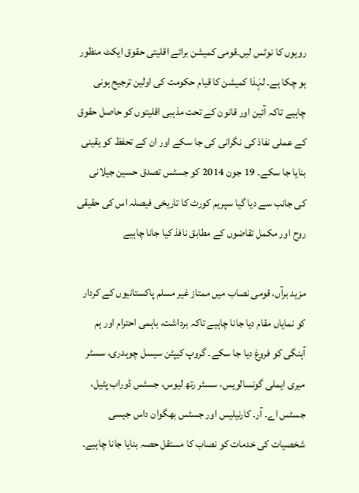رویوں کا نوٹس لیں۔قومی کمیشن برائے اقلیتی حقوق ایکٹ منظور ہو چکا ہے۔ لہٰذا کمیشن کا قیام حکومت کی اولین ترجیح ہونی چاہیے تاکہ آئین اور قانون کے تحت مذہبی اقلیتوں کو حاصل حقوق کے عملی نفاذ کی نگرانی کی جا سکے اور ان کے تحفظ کو یقینی بنایا جا سکے۔ 19 جون 2014 کو جسٹس تصدق حسین جیلانی کی جانب سے دیا گیا سپریم کورٹ کا تاریخی فیصلہ اس کی حقیقی روح اور مکمل تقاضوں کے مطابق نافذ کیا جانا چاہیے

مزید برآں، قومی نصاب میں ممتاز غیر مسلم پاکستانیوں کے کردار کو نمایاں مقام دیا جانا چاہیے تاکہ برداشت، باہمی احترام اور ہم آہنگی کو فروغ دیا جا سکے۔ گروپ کیپٹن سیسل چوہدری، سسٹر میری ایملی گونسالویس، سسٹر رتھ لیوس، جسٹس ڈوراب پٹیل، جسٹس اے۔ آر۔ کارنیلیس اور جسٹس بھگوان داس جیسی شخصیات کی خدمات کو نصاب کا مستقل حصہ بنایا جانا چاہیے۔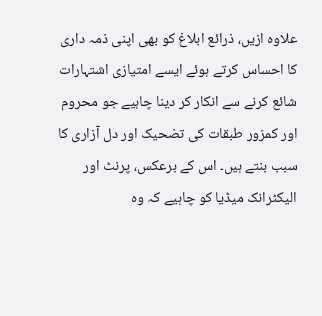علاوہ ازیں، ذرائع ابلاغ کو بھی اپنی ذمہ داری کا احساس کرتے ہوئے ایسے امتیازی اشتہارات شائع کرنے سے انکار کر دینا چاہیے جو محروم اور کمزور طبقات کی تضحیک اور دل آزاری کا سبب بنتے ہیں۔ اس کے برعکس، پرنٹ اور الیکٹرانک میڈیا کو چاہیے کہ وہ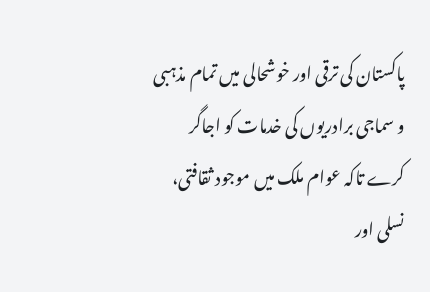پاکستان کی ترقی اور خوشحالی میں تمام مذہبی و سماجی برادریوں کی خدمات کو اجاگر کرے تاکہ عوام ملک میں موجود ثقافتی، نسلی اور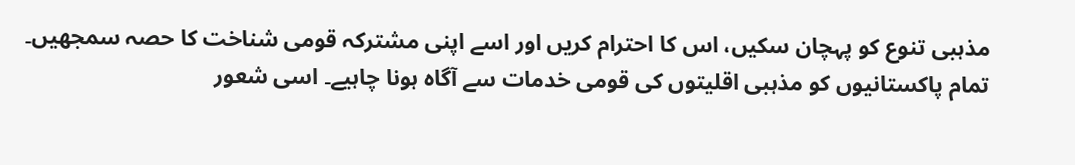مذہبی تنوع کو پہچان سکیں، اس کا احترام کریں اور اسے اپنی مشترکہ قومی شناخت کا حصہ سمجھیں۔ تمام پاکستانیوں کو مذہبی اقلیتوں کی قومی خدمات سے آگاہ ہونا چاہیے۔ اسی شعور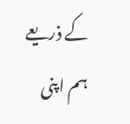کے ذریعے ہم اپنی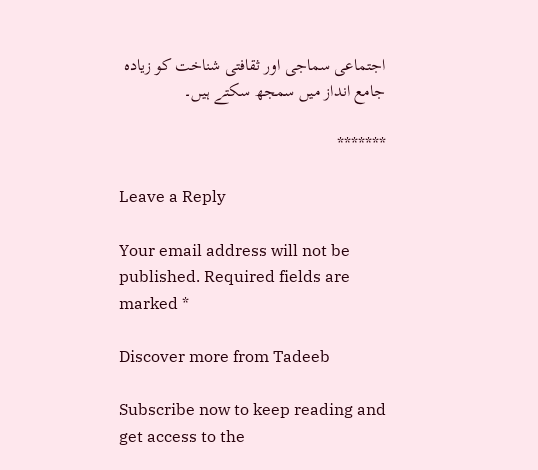اجتماعی سماجی اور ثقافتی شناخت کو زیادہ جامع انداز میں سمجھ سکتے ہیں۔

*******

Leave a Reply

Your email address will not be published. Required fields are marked *

Discover more from Tadeeb

Subscribe now to keep reading and get access to the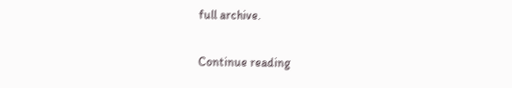full archive.

Continue reading